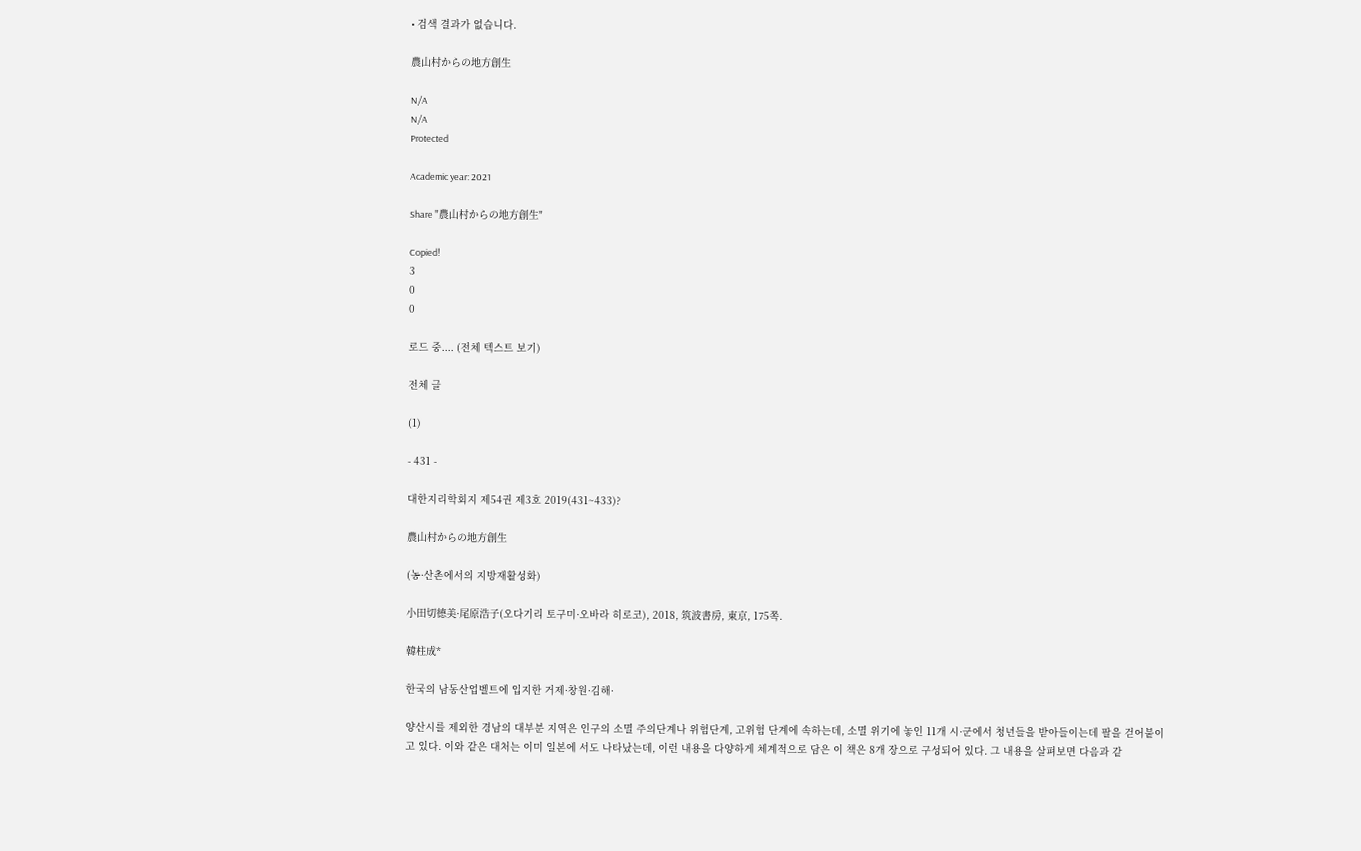• 검색 결과가 없습니다.

農山村からの地方創生

N/A
N/A
Protected

Academic year: 2021

Share "農山村からの地方創生"

Copied!
3
0
0

로드 중.... (전체 텍스트 보기)

전체 글

(1)

- 431 -

대한지리학회지 제54권 제3호 2019(431~433)?

農山村からの地方創生

(농·산촌에서의 지방재활성화)

小田切德美·尾原浩子(오다기리 토구미·오바라 히로코), 2018, 筑波書房, 東京, 175쪽.

韓柱成*

한국의 남동산업벨트에 입지한 거제·창원·김해·

양산시를 제외한 경남의 대부분 지역은 인구의 소멸 주의단계나 위험단계, 고위험 단계에 속하는데, 소멸 위기에 놓인 11개 시·군에서 청년들을 받아들이는데 팔을 걷어붙이고 있다. 이와 같은 대처는 이미 일본에 서도 나타났는데, 이런 내용을 다양하게 체계적으로 담은 이 책은 8개 장으로 구성되어 있다. 그 내용을 살펴보면 다음과 같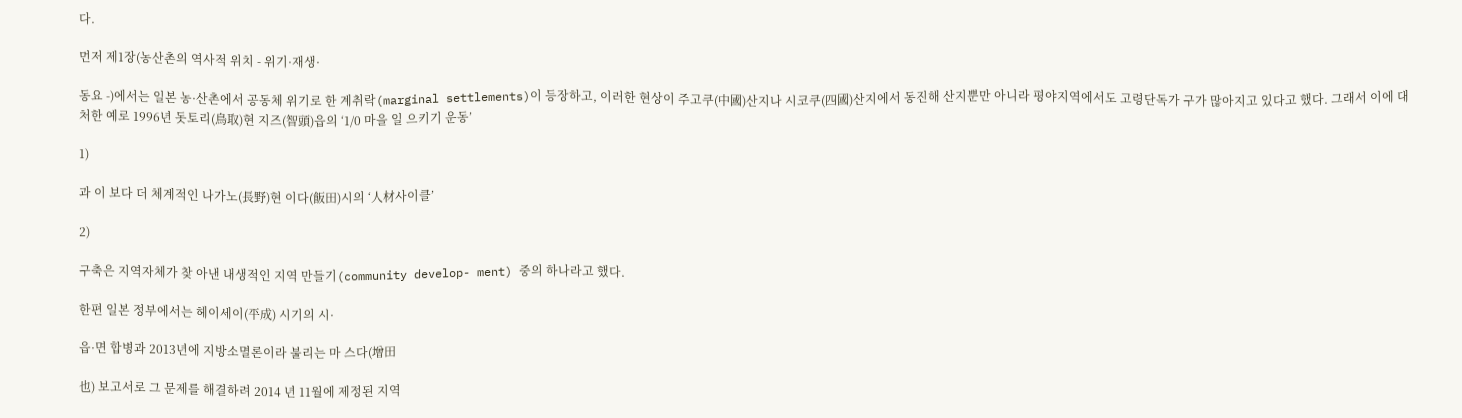다.

먼저 제1장(농산촌의 역사적 위치 - 위기·재생·

동요 -)에서는 일본 농·산촌에서 공동체 위기로 한 계취락(marginal settlements)이 등장하고, 이러한 현상이 주고쿠(中國)산지나 시코쿠(四國)산지에서 동진해 산지뿐만 아니라 평야지역에서도 고령단독가 구가 많아지고 있다고 했다. 그래서 이에 대처한 예로 1996년 돗토리(鳥取)현 지즈(智頭)읍의 ‘1/0 마을 일 으키기 운동’

1)

과 이 보다 더 체계적인 나가노(長野)현 이다(飯田)시의 ‘人材사이클’

2)

구축은 지역자체가 찾 아낸 내생적인 지역 만들기(community develop- ment) 중의 하나라고 했다.

한편 일본 정부에서는 헤이세이(平成) 시기의 시·

읍·면 합병과 2013년에 지방소멸론이라 불리는 마 스다(增田

也) 보고서로 그 문제를 해결하려 2014 년 11월에 제정된 지역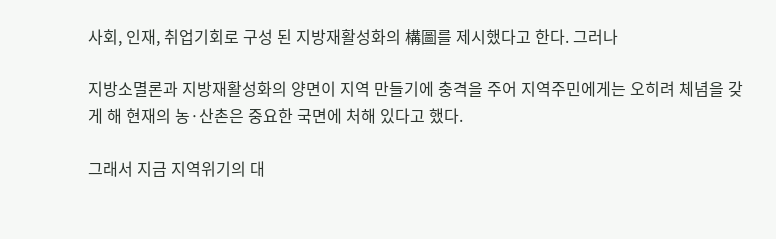사회, 인재, 취업기회로 구성 된 지방재활성화의 構圖를 제시했다고 한다. 그러나

지방소멸론과 지방재활성화의 양면이 지역 만들기에 충격을 주어 지역주민에게는 오히려 체념을 갖게 해 현재의 농·산촌은 중요한 국면에 처해 있다고 했다.

그래서 지금 지역위기의 대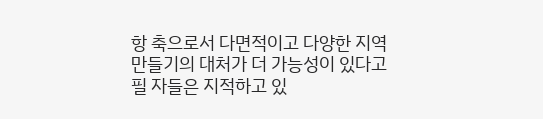항 축으로서 다면적이고 다양한 지역 만들기의 대처가 더 가능성이 있다고 필 자들은 지적하고 있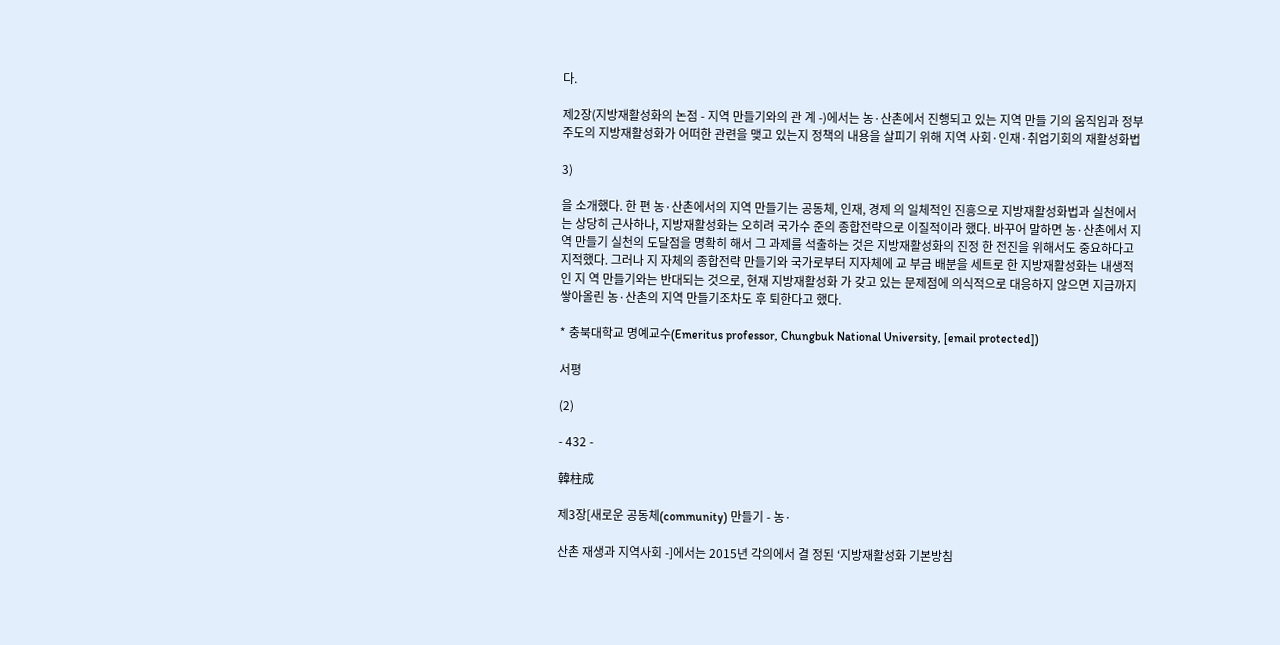다.

제2장(지방재활성화의 논점 - 지역 만들기와의 관 계 -)에서는 농·산촌에서 진행되고 있는 지역 만들 기의 움직임과 정부주도의 지방재활성화가 어떠한 관련을 맺고 있는지 정책의 내용을 살피기 위해 지역 사회·인재·취업기회의 재활성화법

3)

을 소개했다. 한 편 농·산촌에서의 지역 만들기는 공동체, 인재, 경제 의 일체적인 진흥으로 지방재활성화법과 실천에서 는 상당히 근사하나, 지방재활성화는 오히려 국가수 준의 종합전략으로 이질적이라 했다. 바꾸어 말하면 농·산촌에서 지역 만들기 실천의 도달점을 명확히 해서 그 과제를 석출하는 것은 지방재활성화의 진정 한 전진을 위해서도 중요하다고 지적했다. 그러나 지 자체의 종합전략 만들기와 국가로부터 지자체에 교 부금 배분을 세트로 한 지방재활성화는 내생적인 지 역 만들기와는 반대되는 것으로, 현재 지방재활성화 가 갖고 있는 문제점에 의식적으로 대응하지 않으면 지금까지 쌓아올린 농·산촌의 지역 만들기조차도 후 퇴한다고 했다.

* 충북대학교 명예교수(Emeritus professor, Chungbuk National University, [email protected])

서평

(2)

- 432 -

韓柱成

제3장[새로운 공동체(community) 만들기 - 농·

산촌 재생과 지역사회 -]에서는 2015년 각의에서 결 정된 ‘지방재활성화 기본방침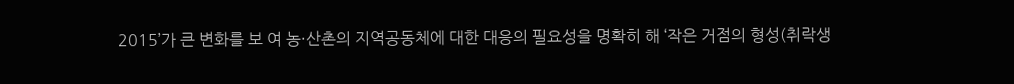2015’가 큰 변화를 보 여 농·산촌의 지역공동체에 대한 대응의 필요성을 명확히 해 ‘작은 거점의 형성(취락생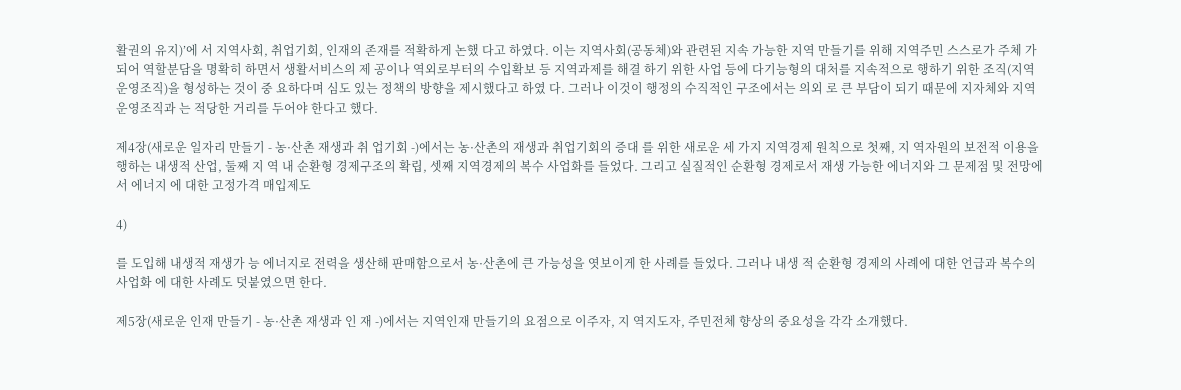활권의 유지)’에 서 지역사회, 취업기회, 인재의 존재를 적확하게 논했 다고 하였다. 이는 지역사회(공동체)와 관련된 지속 가능한 지역 만들기를 위해 지역주민 스스로가 주체 가 되어 역할분담을 명확히 하면서 생활서비스의 제 공이나 역외로부터의 수입확보 등 지역과제를 해결 하기 위한 사업 등에 다기능형의 대처를 지속적으로 행하기 위한 조직(지역운영조직)을 형성하는 것이 중 요하다며 심도 있는 정책의 방향을 제시했다고 하였 다. 그러나 이것이 행정의 수직적인 구조에서는 의외 로 큰 부담이 되기 때문에 지자체와 지역운영조직과 는 적당한 거리를 두어야 한다고 했다.

제4장(새로운 일자리 만들기 - 농·산촌 재생과 취 업기회 -)에서는 농·산촌의 재생과 취업기회의 증대 를 위한 새로운 세 가지 지역경제 원칙으로 첫째, 지 역자원의 보전적 이용을 행하는 내생적 산업, 둘째 지 역 내 순환형 경제구조의 확립, 셋째 지역경제의 복수 사업화를 들었다. 그리고 실질적인 순환형 경제로서 재생 가능한 에너지와 그 문제점 및 전망에서 에너지 에 대한 고정가격 매입제도

4)

를 도입해 내생적 재생가 능 에너지로 전력을 생산해 판매함으로서 농·산촌에 큰 가능성을 엿보이게 한 사례를 들었다. 그러나 내생 적 순환형 경제의 사례에 대한 언급과 복수의 사업화 에 대한 사례도 덧붙였으면 한다.

제5장(새로운 인재 만들기 - 농·산촌 재생과 인 재 -)에서는 지역인재 만들기의 요점으로 이주자, 지 역지도자, 주민전체 향상의 중요성을 각각 소개했다.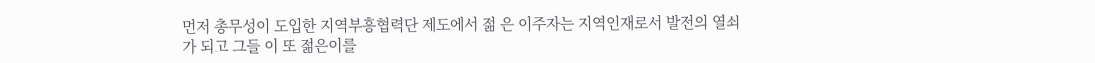먼저 총무성이 도입한 지역부흥협력단 제도에서 젊 은 이주자는 지역인재로서 발전의 열쇠가 되고 그들 이 또 젊은이를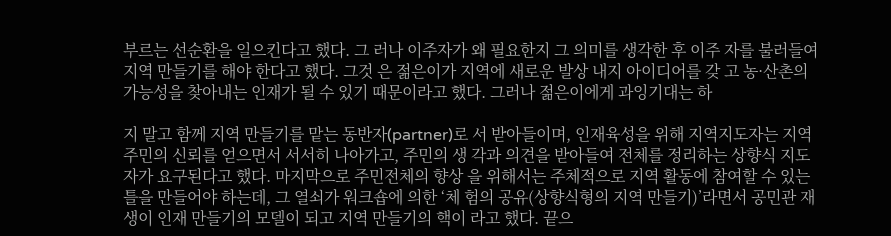부르는 선순환을 일으킨다고 했다. 그 러나 이주자가 왜 필요한지 그 의미를 생각한 후 이주 자를 불러들여 지역 만들기를 해야 한다고 했다. 그것 은 젊은이가 지역에 새로운 발상 내지 아이디어를 갖 고 농·산촌의 가능성을 찾아내는 인재가 될 수 있기 때문이라고 했다. 그러나 젊은이에게 과잉기대는 하

지 말고 함께 지역 만들기를 맡는 동반자(partner)로 서 받아들이며, 인재육성을 위해 지역지도자는 지역 주민의 신뢰를 얻으면서 서서히 나아가고, 주민의 생 각과 의견을 받아들여 전체를 정리하는 상향식 지도 자가 요구된다고 했다. 마지막으로 주민전체의 향상 을 위해서는 주체적으로 지역 활동에 참여할 수 있는 틀을 만들어야 하는데, 그 열쇠가 워크숍에 의한 ‘체 험의 공유(상향식형의 지역 만들기)’라면서 공민관 재 생이 인재 만들기의 모델이 되고 지역 만들기의 핵이 라고 했다. 끝으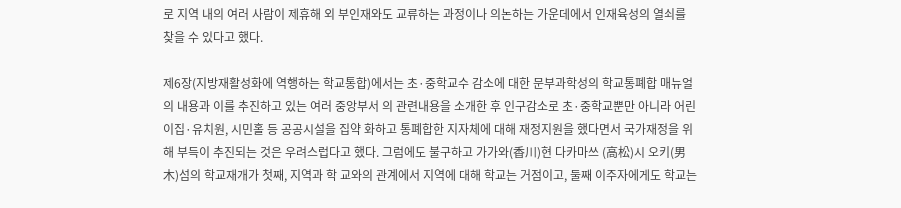로 지역 내의 여러 사람이 제휴해 외 부인재와도 교류하는 과정이나 의논하는 가운데에서 인재육성의 열쇠를 찾을 수 있다고 했다.

제6장(지방재활성화에 역행하는 학교통합)에서는 초·중학교수 감소에 대한 문부과학성의 학교통폐합 매뉴얼의 내용과 이를 추진하고 있는 여러 중앙부서 의 관련내용을 소개한 후 인구감소로 초·중학교뿐만 아니라 어린이집·유치원, 시민홀 등 공공시설을 집약 화하고 통폐합한 지자체에 대해 재정지원을 했다면서 국가재정을 위해 부득이 추진되는 것은 우려스럽다고 했다. 그럼에도 불구하고 가가와(香川)현 다카마쓰 (高松)시 오키(男木)섬의 학교재개가 첫째, 지역과 학 교와의 관계에서 지역에 대해 학교는 거점이고, 둘째 이주자에게도 학교는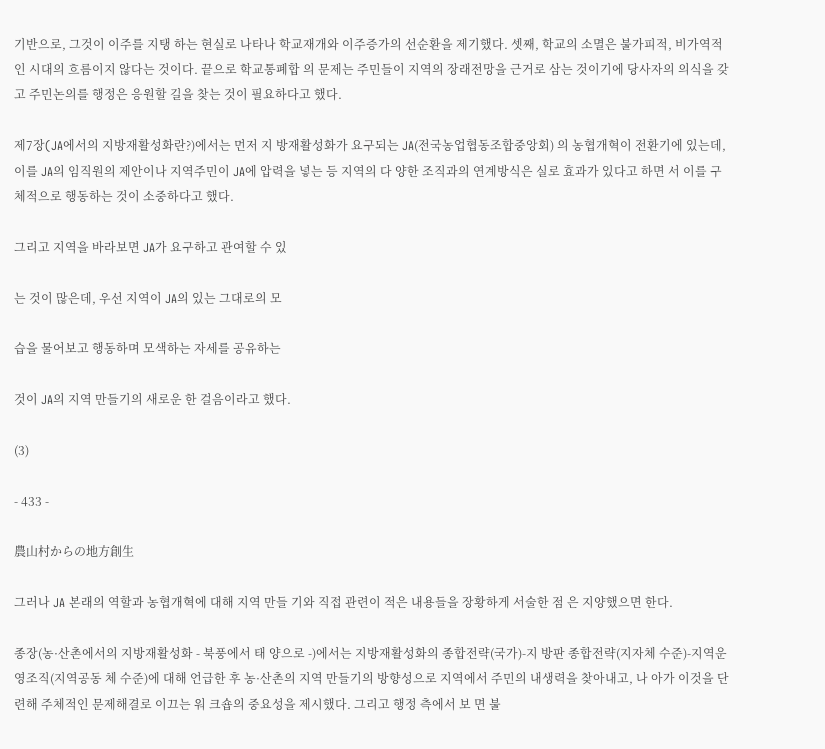기반으로, 그것이 이주를 지탱 하는 현실로 나타나 학교재개와 이주증가의 선순환을 제기했다. 셋째, 학교의 소멸은 불가피적, 비가역적인 시대의 흐름이지 않다는 것이다. 끝으로 학교통폐합 의 문제는 주민들이 지역의 장래전망을 근거로 삼는 것이기에 당사자의 의식을 갖고 주민논의를 행정은 응원할 길을 찾는 것이 필요하다고 했다.

제7장(JA에서의 지방재활성화란?)에서는 먼저 지 방재활성화가 요구되는 JA(전국농업협동조합중앙회) 의 농협개혁이 전환기에 있는데, 이를 JA의 임직원의 제안이나 지역주민이 JA에 압력을 넣는 등 지역의 다 양한 조직과의 연계방식은 실로 효과가 있다고 하면 서 이를 구체적으로 행동하는 것이 소중하다고 했다.

그리고 지역을 바라보면 JA가 요구하고 관여할 수 있

는 것이 많은데, 우선 지역이 JA의 있는 그대로의 모

습을 물어보고 행동하며 모색하는 자세를 공유하는

것이 JA의 지역 만들기의 새로운 한 걸음이라고 했다.

(3)

- 433 -

農山村からの地方創生

그러나 JA 본래의 역할과 농협개혁에 대해 지역 만들 기와 직접 관련이 적은 내용들을 장황하게 서술한 점 은 지양했으면 한다.

종장(농·산촌에서의 지방재활성화 - 북풍에서 태 양으로 -)에서는 지방재활성화의 종합전략(국가)-지 방판 종합전략(지자체 수준)-지역운영조직(지역공동 체 수준)에 대해 언급한 후 농·산촌의 지역 만들기의 방향성으로 지역에서 주민의 내생력을 찾아내고, 나 아가 이것을 단련해 주체적인 문제해결로 이끄는 워 크숍의 중요성을 제시했다. 그리고 행정 측에서 보 면 불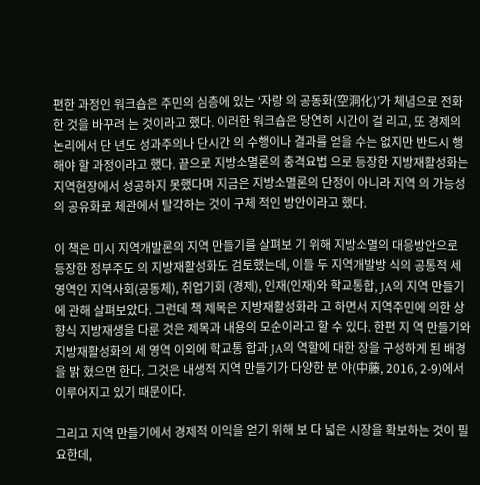편한 과정인 워크숍은 주민의 심층에 있는 ‘자랑 의 공동화(空洞化)’가 체념으로 전화한 것을 바꾸려 는 것이라고 했다. 이러한 워크숍은 당연히 시간이 걸 리고, 또 경제의 논리에서 단 년도 성과주의나 단시간 의 수행이나 결과를 얻을 수는 없지만 반드시 행해야 할 과정이라고 했다. 끝으로 지방소멸론의 충격요법 으로 등장한 지방재활성화는 지역현장에서 성공하지 못했다며 지금은 지방소멸론의 단정이 아니라 지역 의 가능성의 공유화로 체관에서 탈각하는 것이 구체 적인 방안이라고 했다.

이 책은 미시 지역개발론의 지역 만들기를 살펴보 기 위해 지방소멸의 대응방안으로 등장한 정부주도 의 지방재활성화도 검토했는데, 이들 두 지역개발방 식의 공통적 세 영역인 지역사회(공동체), 취업기회 (경제), 인재(인재)와 학교통합, JA의 지역 만들기에 관해 살펴보았다. 그런데 책 제목은 지방재활성화라 고 하면서 지역주민에 의한 상향식 지방재생을 다룬 것은 제목과 내용의 모순이라고 할 수 있다. 한편 지 역 만들기와 지방재활성화의 세 영역 이외에 학교통 합과 JA의 역할에 대한 장을 구성하게 된 배경을 밝 혔으면 한다. 그것은 내생적 지역 만들기가 다양한 분 야(中藤, 2016, 2-9)에서 이루어지고 있기 때문이다.

그리고 지역 만들기에서 경제적 이익을 얻기 위해 보 다 넓은 시장을 확보하는 것이 필요한데,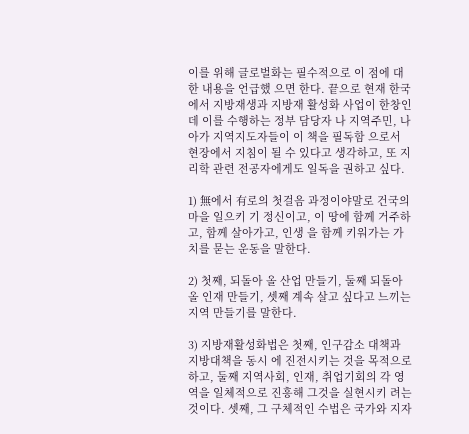이를 위해 글로벌화는 필수적으로 이 점에 대한 내용을 언급했 으면 한다. 끝으로 현재 한국에서 지방재생과 지방재 활성화 사업이 한창인데 이를 수행하는 정부 담당자 나 지역주민, 나아가 지역지도자들이 이 책을 필독함 으로서 현장에서 지침이 될 수 있다고 생각하고, 또 지리학 관련 전공자에게도 일독을 권하고 싶다.

1) 無에서 有로의 첫걸음 과정이야말로 건국의 마을 일으키 기 정신이고, 이 땅에 함께 거주하고, 함께 살아가고, 인생 을 함께 키워가는 가치를 묻는 운동을 말한다.

2) 첫째, 되돌아 올 산업 만들기, 둘째 되돌아 올 인재 만들기, 셋째 계속 살고 싶다고 느끼는 지역 만들기를 말한다.

3) 지방재활성화법은 첫째, 인구감소 대책과 지방대책을 동시 에 진전시키는 것을 목적으로 하고, 둘째 지역사회, 인재, 취업기회의 각 영역을 일체적으로 진흥해 그것을 실현시키 려는 것이다. 셋째, 그 구체적인 수법은 국가와 지자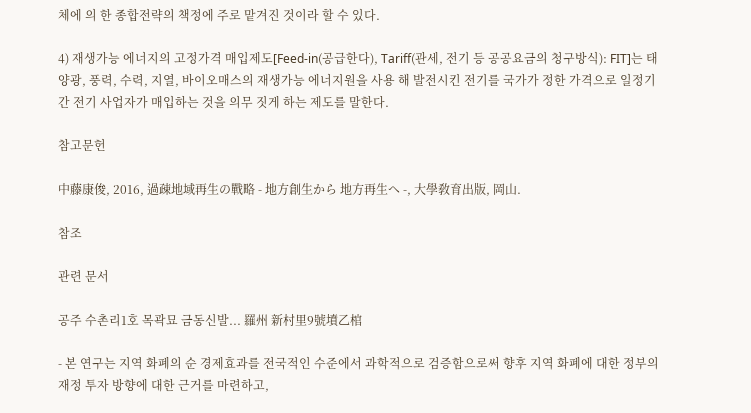체에 의 한 종합전략의 책정에 주로 맡겨진 것이라 할 수 있다.

4) 재생가능 에너지의 고정가격 매입제도[Feed-in(공급한다), Tariff(관세, 전기 등 공공요금의 청구방식): FIT]는 태양광, 풍력, 수력, 지열, 바이오매스의 재생가능 에너지원을 사용 해 발전시킨 전기를 국가가 정한 가격으로 일정기간 전기 사업자가 매입하는 것을 의무 짓게 하는 제도를 말한다.

참고문헌

中藤康俊, 2016, 過疎地域再生の戰略 - 地方創生から 地方再生へ -, 大學敎育出版, 岡山.

참조

관련 문서

공주 수촌리1호 목곽묘 금동신발... 羅州 新村里9號墳乙棺

- 본 연구는 지역 화폐의 순 경제효과를 전국적인 수준에서 과학적으로 검증함으로써 향후 지역 화폐에 대한 정부의 재정 투자 방향에 대한 근거를 마련하고,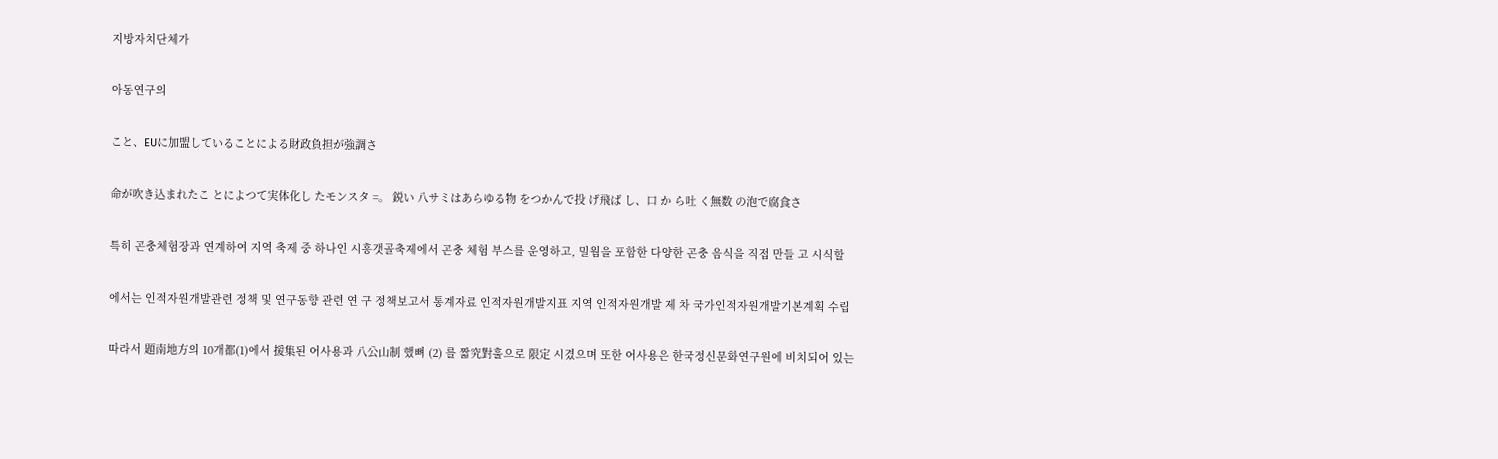지방자치단체가

아동연구의

こと、EUに加盟していることによる財政負担が強調さ

命が吹き込まれたこ とによつて実体化し たモンスタ =。 鋭い 八サミはあらゆる物 をつかんで投 げ飛ば し、口 か ら吐 く無数 の泡で腐食さ

특히 곤충체험장과 연계하여 지역 축제 중 하나인 시흥갯골축제에서 곤충 체험 부스를 운영하고, 밀웜을 포함한 다양한 곤충 음식을 직접 만들 고 시식할

에서는 인적자원개발관련 정책 및 연구동향 관련 연 구 정책보고서 통계자료 인적자원개발지표 지역 인적자원개발 제 차 국가인적자원개발기본계획 수립

따라서 題南地方의 10개都(1)에서 援集된 어사용과 八公山制 했뼈 (2) 를 짧究對훌으로 限定 시겼으며 또한 어사용은 한국정신문화연구원에 비치되어 있는